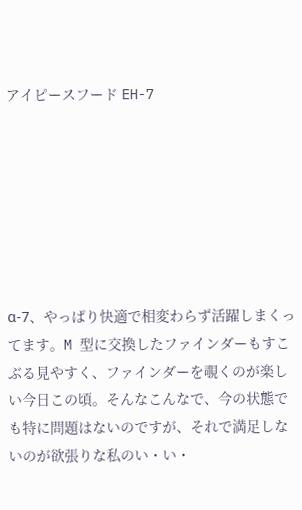アイピースフード EH-7







α-7、やっぱり快適で相変わらず活躍しまくってます。M 型に交換したファインダーもすこぶる見やすく、ファインダーを覗くのが楽しい今日この頃。そんなこんなで、今の状態でも特に問題はないのですが、それで満足しないのが欲張りな私のい・い・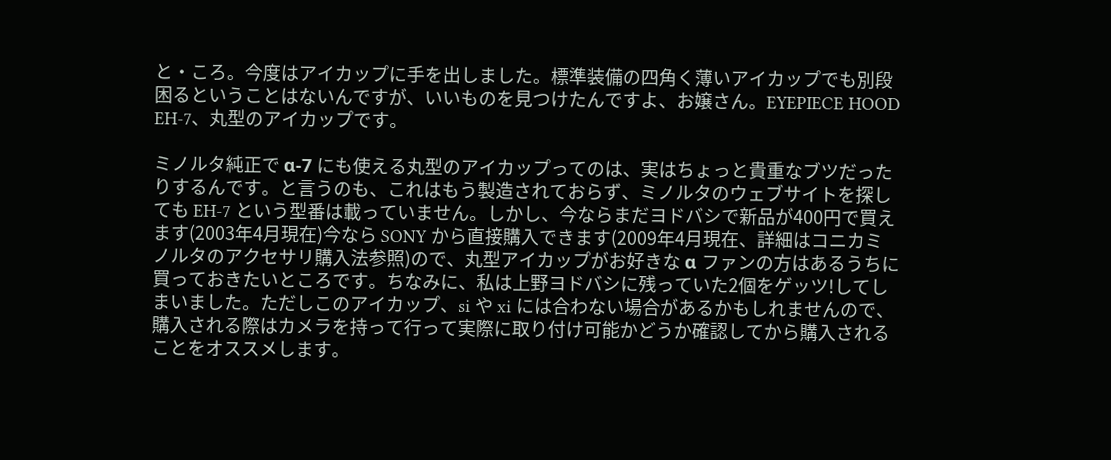と・ころ。今度はアイカップに手を出しました。標準装備の四角く薄いアイカップでも別段困るということはないんですが、いいものを見つけたんですよ、お嬢さん。EYEPIECE HOOD EH-7、丸型のアイカップです。

ミノルタ純正で α-7 にも使える丸型のアイカップってのは、実はちょっと貴重なブツだったりするんです。と言うのも、これはもう製造されておらず、ミノルタのウェブサイトを探しても EH-7 という型番は載っていません。しかし、今ならまだヨドバシで新品が400円で買えます(2003年4月現在)今なら SONY から直接購入できます(2009年4月現在、詳細はコニカミノルタのアクセサリ購入法参照)ので、丸型アイカップがお好きな α ファンの方はあるうちに買っておきたいところです。ちなみに、私は上野ヨドバシに残っていた2個をゲッツ!してしまいました。ただしこのアイカップ、si や xi には合わない場合があるかもしれませんので、購入される際はカメラを持って行って実際に取り付け可能かどうか確認してから購入されることをオススメします。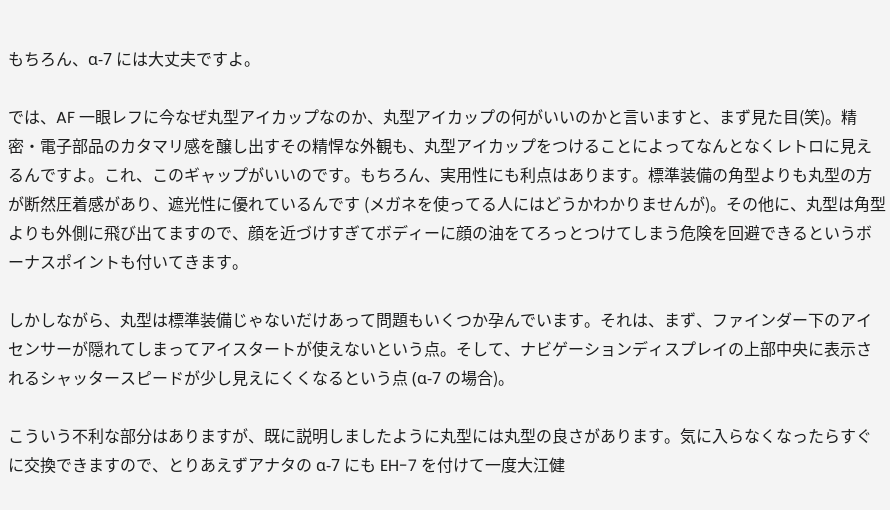もちろん、α-7 には大丈夫ですよ。

では、AF 一眼レフに今なぜ丸型アイカップなのか、丸型アイカップの何がいいのかと言いますと、まず見た目(笑)。精密・電子部品のカタマリ感を醸し出すその精悍な外観も、丸型アイカップをつけることによってなんとなくレトロに見えるんですよ。これ、このギャップがいいのです。もちろん、実用性にも利点はあります。標準装備の角型よりも丸型の方が断然圧着感があり、遮光性に優れているんです (メガネを使ってる人にはどうかわかりませんが)。その他に、丸型は角型よりも外側に飛び出てますので、顔を近づけすぎてボディーに顔の油をてろっとつけてしまう危険を回避できるというボーナスポイントも付いてきます。

しかしながら、丸型は標準装備じゃないだけあって問題もいくつか孕んでいます。それは、まず、ファインダー下のアイセンサーが隠れてしまってアイスタートが使えないという点。そして、ナビゲーションディスプレイの上部中央に表示されるシャッタースピードが少し見えにくくなるという点 (α-7 の場合)。

こういう不利な部分はありますが、既に説明しましたように丸型には丸型の良さがあります。気に入らなくなったらすぐに交換できますので、とりあえずアナタの α-7 にも EH-7 を付けて一度大江健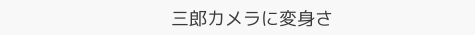三郎カメラに変身さ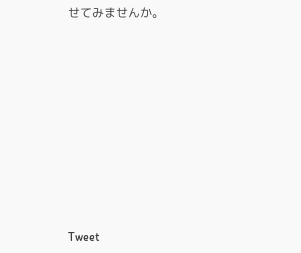せてみませんか。










Tweet